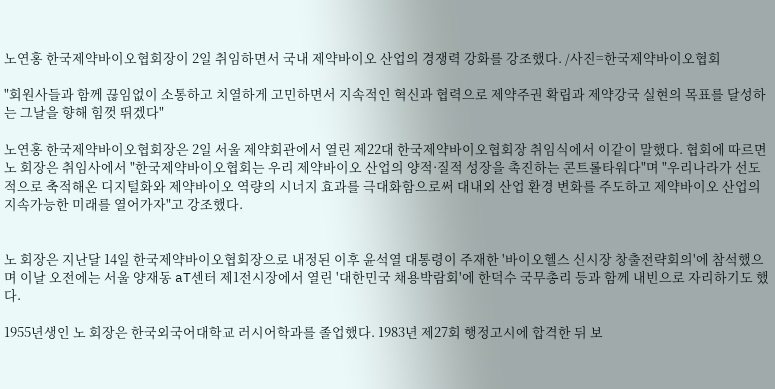노연홍 한국제약바이오협회장이 2일 취임하면서 국내 제약바이오 산업의 경쟁력 강화를 강조했다. /사진=한국제약바이오협회

"회원사들과 함께 끊임없이 소통하고 치열하게 고민하면서 지속적인 혁신과 협력으로 제약주권 확립과 제약강국 실현의 목표를 달성하는 그날을 향해 힘껏 뛰겠다"

노연홍 한국제약바이오협회장은 2일 서울 제약회관에서 열린 제22대 한국제약바이오협회장 취임식에서 이같이 말했다. 협회에 따르면 노 회장은 취임사에서 "한국제약바이오협회는 우리 제약바이오 산업의 양적·질적 성장을 촉진하는 콘트롤타워다"며 "우리나라가 선도적으로 축적해온 디지털화와 제약바이오 역량의 시너지 효과를 극대화함으로써 대내외 산업 환경 변화를 주도하고 제약바이오 산업의 지속가능한 미래를 열어가자"고 강조했다.


노 회장은 지난달 14일 한국제약바이오협회장으로 내정된 이후 윤석열 대통령이 주재한 '바이오헬스 신시장 창출전략회의'에 참석했으며 이날 오전에는 서울 양재동 aT센터 제1전시장에서 열린 '대한민국 채용박람회'에 한덕수 국무총리 등과 함께 내빈으로 자리하기도 했다.

1955년생인 노 회장은 한국외국어대학교 러시어학과를 졸업했다. 1983년 제27회 행정고시에 합격한 뒤 보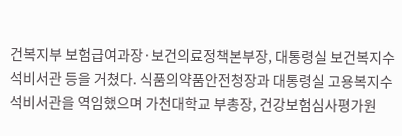건복지부 보험급여과장·보건의료정책본부장, 대통령실 보건복지수석비서관 등을 거쳤다. 식품의약품안전청장과 대통령실 고용복지수석비서관을 역임했으며 가천대학교 부총장, 건강보험심사평가원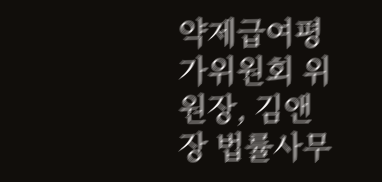약제급여평가위원회 위원장, 김앤장 법률사무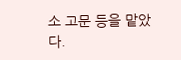소 고문 등을 맡았다.